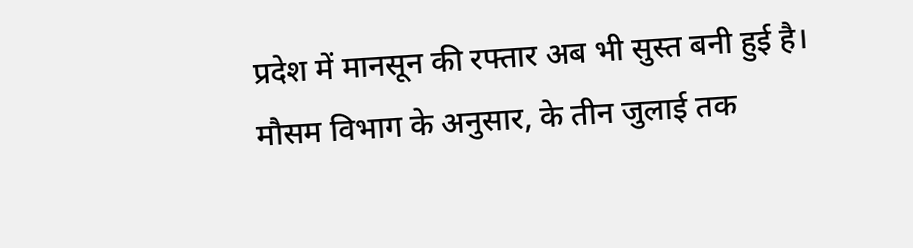प्रदेश में मानसून की रफ्तार अब भी सुस्त बनी हुई है। मौसम विभाग के अनुसार, के तीन जुलाई तक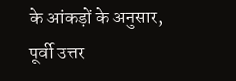के आंकड़ों के अनुसार, पूर्वी उत्तर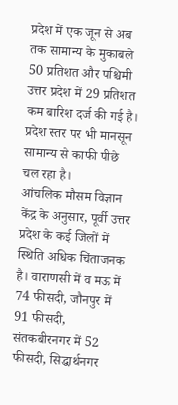प्रदेश में एक जून से अब तक सामान्य के मुकाबले 50 प्रतिशत और पश्चिमी उत्तर प्रदेश में 29 प्रतिशत कम बारिश दर्ज की गई है। प्रदेश स्तर पर भी मानसून सामान्य से काफी पीछे चल रहा है।
आंचलिक मौसम विज्ञान केंद्र के अनुसार, पूर्वी उत्तर प्रदेश के कई जिलों में स्थिति अधिक चिंताजनक है। वाराणसी में व मऊ में 74 फीसदी, जौनपुर में 91 फीसदी, संतकबीरनगर में 52 फीसदी, सिद्धार्थनगर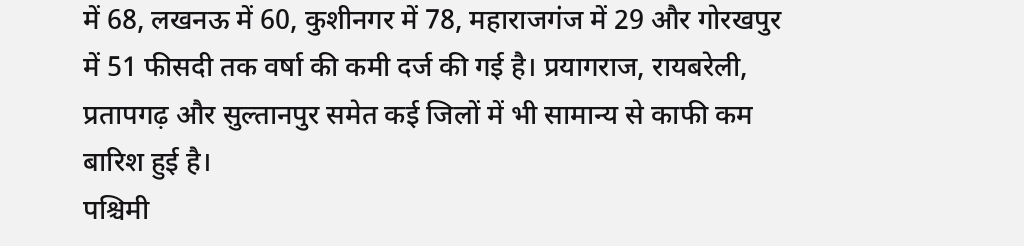में 68, लखनऊ में 60, कुशीनगर में 78, महाराजगंज में 29 और गोरखपुर में 51 फीसदी तक वर्षा की कमी दर्ज की गई है। प्रयागराज, रायबरेली, प्रतापगढ़ और सुल्तानपुर समेत कई जिलों में भी सामान्य से काफी कम बारिश हुई है।
पश्चिमी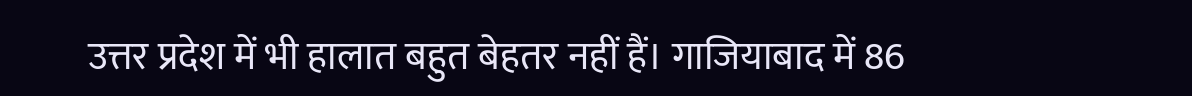उत्तर प्रदेश में भी हालात बहुत बेहतर नहीं हैं। गाजियाबाद में 86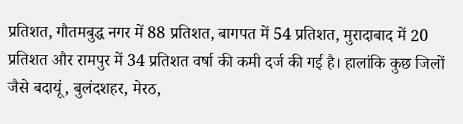प्रतिशत, गौतमबुद्ध नगर में 88 प्रतिशत, बागपत में 54 प्रतिशत, मुरादाबाद में 20 प्रतिशत और रामपुर में 34 प्रतिशत वर्षा की कमी दर्ज की गई है। हालांकि कुछ जिलों जैसे बदायूं, बुलंदशहर, मेरठ,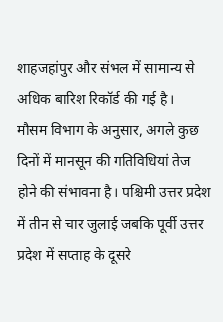शाहजहांपुर और संभल में सामान्य से अधिक बारिश रिकॉर्ड की गई है।
मौसम विभाग के अनुसार, अगले कुछ दिनों में मानसून की गतिविधियां तेज होने की संभावना है। पश्चिमी उत्तर प्रदेश में तीन से चार जुलाई जबकि पूर्वी उत्तर प्रदेश में सप्ताह के दूसरे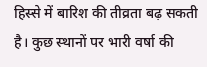हिस्से में बारिश की तीव्रता बढ़ सकती है। कुछ स्थानों पर भारी वर्षा की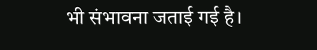भी संभावना जताई गई है।